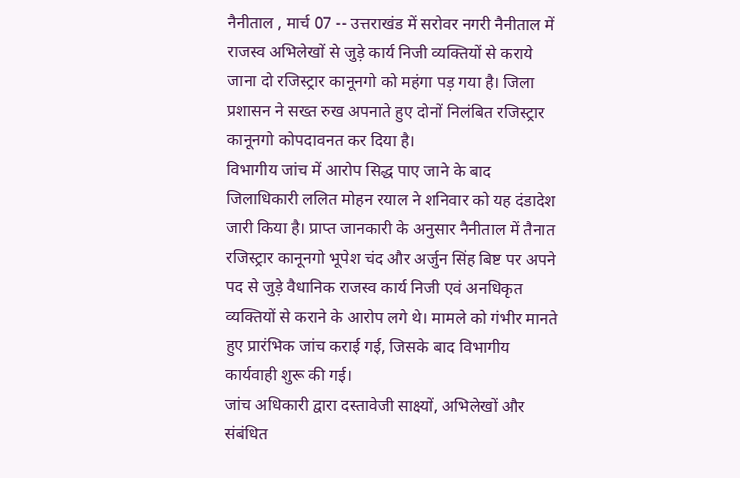नैनीताल , मार्च 07 -- उत्तराखंड में सरोवर नगरी नैनीताल में राजस्व अभिलेखों से जुड़े कार्य निजी व्यक्तियों से कराये जाना दो रजिस्ट्रार कानूनगो को महंगा पड़ गया है। जिला प्रशासन ने सख्त रुख अपनाते हुए दोनों निलंबित रजिस्ट्रार कानूनगो कोपदावनत कर दिया है।
विभागीय जांच में आरोप सिद्ध पाए जाने के बाद जिलाधिकारी ललित मोहन रयाल ने शनिवार को यह दंडादेश जारी किया है। प्राप्त जानकारी के अनुसार नैनीताल में तैनात रजिस्ट्रार कानूनगो भूपेश चंद और अर्जुन सिंह बिष्ट पर अपने पद से जुड़े वैधानिक राजस्व कार्य निजी एवं अनधिकृत व्यक्तियों से कराने के आरोप लगे थे। मामले को गंभीर मानते हुए प्रारंभिक जांच कराई गई, जिसके बाद विभागीय कार्यवाही शुरू की गई।
जांच अधिकारी द्वारा दस्तावेजी साक्ष्यों, अभिलेखों और संबंधित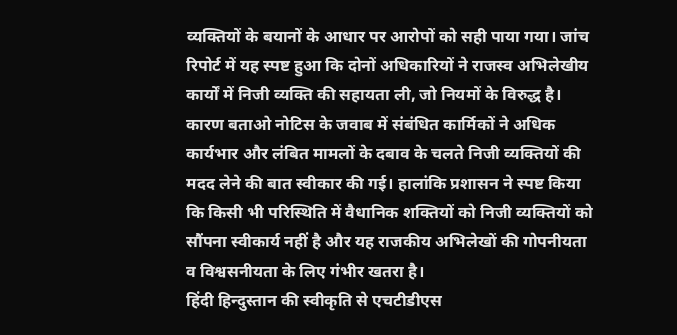व्यक्तियों के बयानों के आधार पर आरोपों को सही पाया गया। जांच रिपोर्ट में यह स्पष्ट हुआ कि दोनों अधिकारियों ने राजस्व अभिलेखीय कार्यों में निजी व्यक्ति की सहायता ली, जो नियमों के विरुद्ध है।
कारण बताओ नोटिस के जवाब में संबंधित कार्मिकों ने अधिक कार्यभार और लंबित मामलों के दबाव के चलते निजी व्यक्तियों की मदद लेने की बात स्वीकार की गई। हालांकि प्रशासन ने स्पष्ट किया कि किसी भी परिस्थिति में वैधानिक शक्तियों को निजी व्यक्तियों को सौंपना स्वीकार्य नहीं है और यह राजकीय अभिलेखों की गोपनीयता व विश्वसनीयता के लिए गंभीर खतरा है।
हिंदी हिन्दुस्तान की स्वीकृति से एचटीडीएस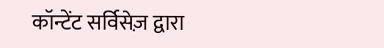कॉन्टेंट सर्विसेज़ द्वारा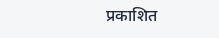प्रकाशित